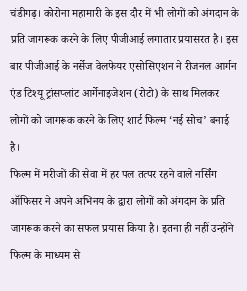चंडीगढ़। कोरोना महामारी के इस दौर में भी लोगों को अंगदान के प्रति जागरूक करने के लिए पीजीआई लगातार प्रयासरत है। इस बार पीजीआई के नर्सेज वेलफेयर एसोसिएशन ने रीजनल आर्गन एंड टिश्यू ट्रांसप्लांट आर्गेनाइजेशन (रोटो) के साथ मिलकर लोगों को जागरूक करने के लिए शार्ट फिल्म ‘नई सोच’ बनाई है।
फिल्म में मरीजों की सेवा में हर पल तत्पर रहने वाले नर्सिंग ऑफिसर ने अपने अभिनय के द्वारा लोगों को अंगदान के प्रति जागरूक करने का सफल प्रयास किया है। इतना ही नहीं उन्होंने फिल्म के माध्यम से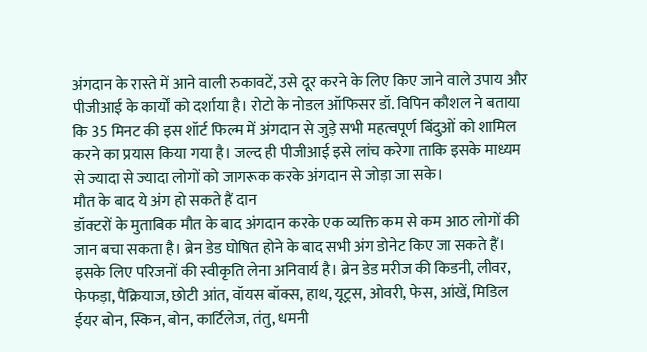अंगदान के रास्ते में आने वाली रुकावटें, उसे दूर करने के लिए किए जाने वाले उपाय और पीजीआई के कार्यों को दर्शाया है। रोटो के नोडल ऑफिसर डॉ. विपिन कौशल ने बताया कि 35 मिनट की इस शॉर्ट फिल्म में अंगदान से जुड़े सभी महत्वपूर्ण बिंदुओं को शामिल करने का प्रयास किया गया है। जल्द ही पीजीआई इसे लांच करेगा ताकि इसके माध्यम से ज्यादा से ज्यादा लोगों को जागरूक करके अंगदान से जोड़ा जा सके।
मौत के बाद ये अंग हो सकते हैं दान
डॉक्टरों के मुताबिक मौत के बाद अंगदान करके एक व्यक्ति कम से कम आठ लोगों की जान बचा सकता है। ब्रेन डेड घोषित होने के बाद सभी अंग डोनेट किए जा सकते हैं। इसके लिए परिजनों की स्वीकृति लेना अनिवार्य है। ब्रेन डेड मरीज की किडनी, लीवर, फेफड़ा, पैंक्रियाज, छोटी आंत, वॉयस बॉक्स, हाथ, यूट्रस, ओवरी, फेस, आंखें, मिडिल ईयर बोन, स्किन, बोन, कार्टिलेज, तंतु, धमनी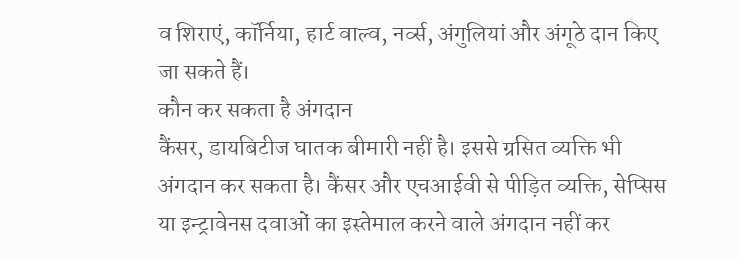व शिराएं, कॉर्निया, हार्ट वाल्व, नर्व्स, अंगुलियां और अंगूठे दान किए जा सकते हैं।
कौन कर सकता है अंगदान
कैंसर, डायबिटीज घातक बीमारी नहीं है। इससे ग्रसित व्यक्ति भी अंगदान कर सकता है। कैंसर और एचआईवी से पीड़ित व्यक्ति, सेप्सिस या इन्ट्रावेनस दवाओं का इस्तेमाल करने वाले अंगदान नहीं कर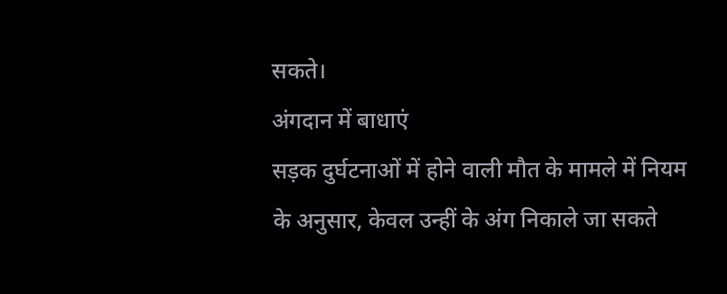सकते।
अंगदान में बाधाएं
सड़क दुर्घटनाओं में होने वाली मौत के मामले में नियम के अनुसार, केवल उन्हीं के अंग निकाले जा सकते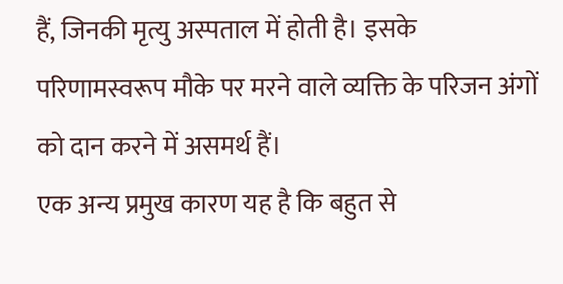हैं, जिनकी मृत्यु अस्पताल में होती है। इसके परिणामस्वरूप मौके पर मरने वाले व्यक्ति के परिजन अंगों को दान करने में असमर्थ हैं।
एक अन्य प्रमुख कारण यह है कि बहुत से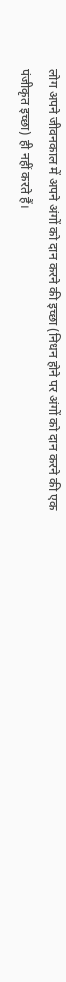लोग अपने जीवनकाल में अपने अंगों को दान करने की इच्छा (निधन होने पर अंगों को दान करने की एक पंजीकृत इच्छा) ही नहीं करते हैं।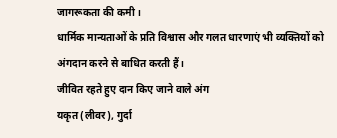जागरूकता की कमी।
धार्मिक मान्यताओं के प्रति विश्वास और गलत धारणाएं भी व्यक्तियों को अंगदान करने से बाधित करती हैं।
जीवित रहते हुए दान किए जाने वाले अंग
यकृत (लीवर), गुर्दा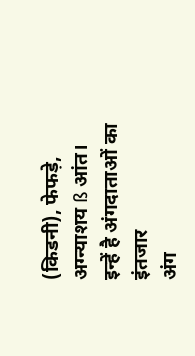(किडनी), फेफड़े, अग्न्याशय ß आंत।
इन्हें है अंगदाताओं का इंतजार
अंग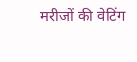मरीजों की वेटिंग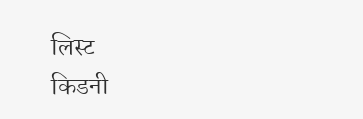लिस्ट
किडनी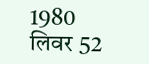1980
लिवर 52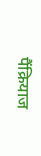पैंक्रियाज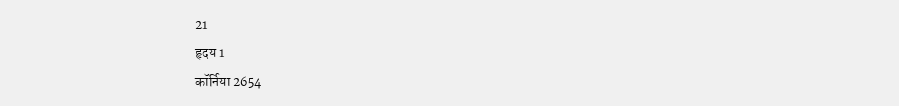21
हृदय 1
कॉर्निया 2654